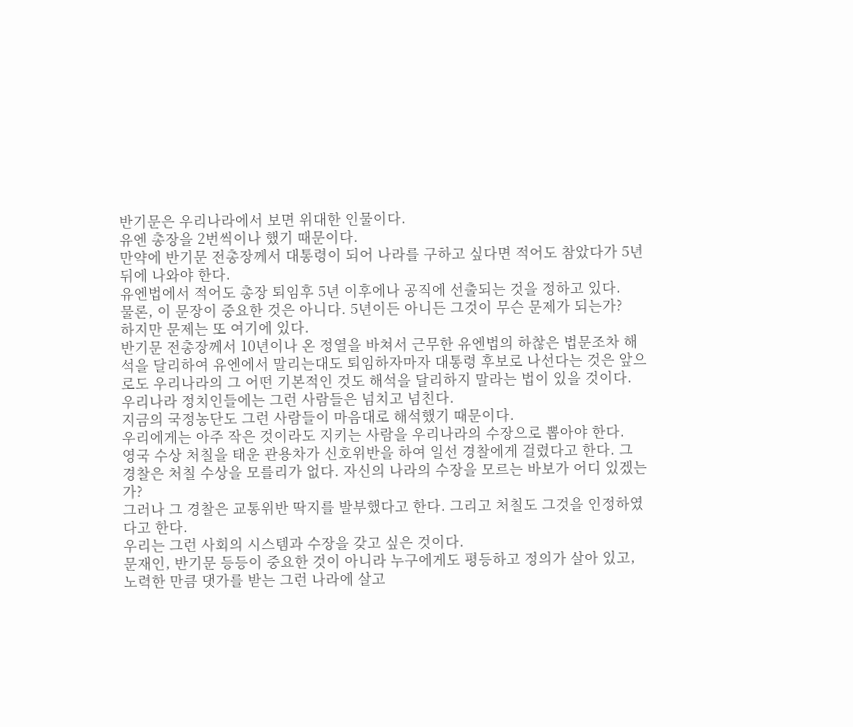반기문은 우리나라에서 보면 위대한 인물이다.
유엔 총장을 2번씩이나 했기 때문이다.
만약에 반기문 전총장께서 대통령이 되어 나라를 구하고 싶다면 적어도 참았다가 5년 뒤에 나와야 한다.
유엔법에서 적어도 총장 퇴임후 5년 이후에나 공직에 선출되는 것을 정하고 있다.
물론, 이 문장이 중요한 것은 아니다. 5년이든 아니든 그것이 무슨 문제가 되는가?
하지만 문제는 또 여기에 있다.
반기문 전총장께서 10년이나 온 정열을 바쳐서 근무한 유엔법의 하찮은 법문조차 해석을 달리하여 유엔에서 말리는대도 퇴임하자마자 대통령 후보로 나선다는 것은 앞으로도 우리나라의 그 어떤 기본적인 것도 해석을 달리하지 말라는 법이 있을 것이다.
우리나라 정치인들에는 그런 사람들은 넘치고 넘친다.
지금의 국정농단도 그런 사람들이 마음대로 해석했기 때문이다.
우리에게는 아주 작은 것이라도 지키는 사람을 우리나라의 수장으로 뽑아야 한다.
영국 수상 처칠을 태운 관용차가 신호위반을 하여 일선 경찰에게 걸렸다고 한다. 그 경찰은 처칠 수상을 모를리가 없다. 자신의 나라의 수장을 모르는 바보가 어디 있겠는가?
그러나 그 경찰은 교통위반 딱지를 발부했다고 한다. 그리고 처칠도 그것을 인정하였다고 한다.
우리는 그런 사회의 시스템과 수장을 갖고 싶은 것이다.
문재인, 반기문 등등이 중요한 것이 아니라 누구에게도 평등하고 정의가 살아 있고, 노력한 만큼 댓가를 받는 그런 나라에 살고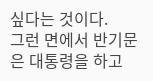싶다는 것이다.
그런 면에서 반기문은 대통령을 하고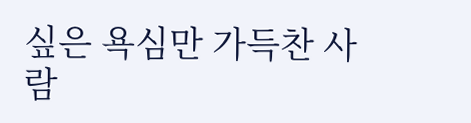싶은 욕심만 가득찬 사람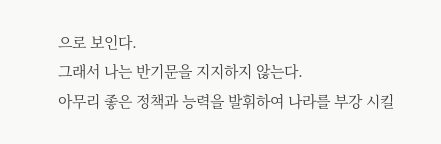으로 보인다.
그래서 나는 반기문을 지지하지 않는다.
아무리 좋은 정책과 능력을 발휘하여 나라를 부강 시킬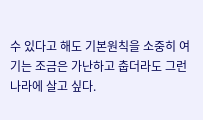수 있다고 해도 기본원칙을 소중히 여기는 조금은 가난하고 춥더라도 그런 나라에 살고 싶다.